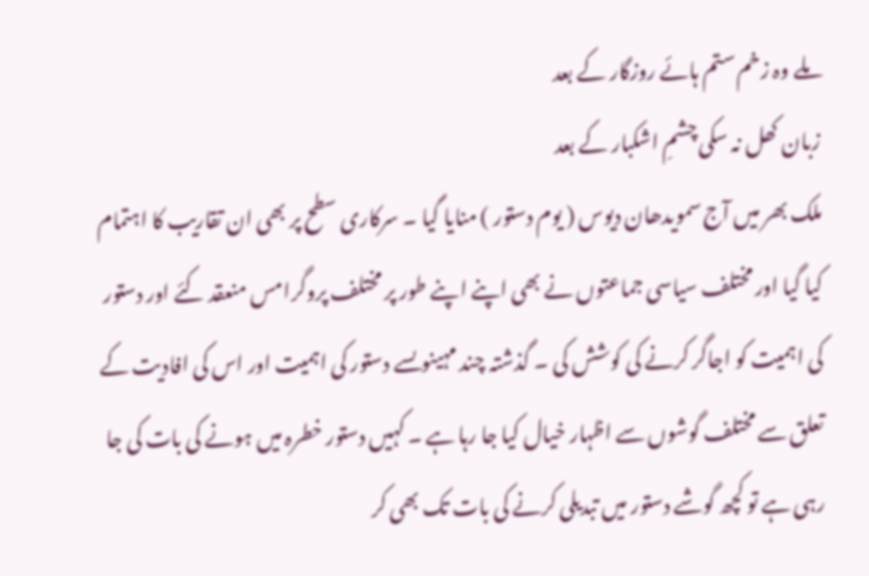ملے وہ زخم ستم ہائے روزگار کے بعد
زبان کھل نہ سکی چشمِ اشکبار کے بعد
ملک بھر میں آج سمویدھان دیوس ( یوم دستور ) منایا گیا ۔ سرکاری سطح پر بھی ان تقاریب کا اہتمام کیا گیا اور مختلف سیاسی جماعتوں نے بھی اپنے اپنے طور پر مختلف پروگرامس منعقد کئے اور دستور کی اہمیت کو اجاگر کرنے کی کوشش کی ۔ گذشتہ چند مہینوںسے دستور کی اہمیت اور اس کی افادیت کے تعلق سے مختلف گوشوں سے اظہار خیال کیا جا رہا ہے ۔ کہیں دستور خطرہ میں ہونے کی بات کی جا رہی ہے تو کچھ گوشے دستور میں تبدیلی کرنے کی بات تک بھی کر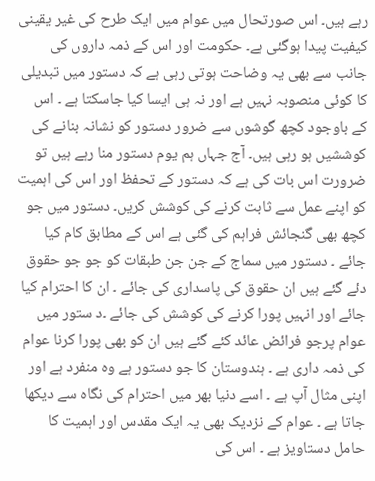رہے ہیں۔ اس صورتحال میں عوام میں ایک طرح کی غیر یقینی کیفیت پیدا ہوگئی ہے۔ حکومت اور اس کے ذمہ داروں کی جانب سے بھی یہ وضاحت ہوتی رہی ہے کہ دستور میں تبدیلی کا کوئی منصوبہ نہیں ہے اور نہ ہی ایسا کیا جاسکتا ہے ۔ اس کے باوجود کچھ گوشوں سے ضرور دستور کو نشانہ بنانے کی کوششیں ہو رہی ہیں۔ آج جہاں ہم یوم دستور منا رہے ہیں تو ضرورت اس بات کی ہے کہ دستور کے تحفظ اور اس کی اہمیت کو اپنے عمل سے ثابت کرنے کی کوشش کریں۔ دستور میں جو کچھ بھی گنجائش فراہم کی گئی ہے اس کے مطابق کام کیا جائے ۔ دستور میں سماج کے جن جن طبقات کو جو جو حقوق دئے گئے ہیں ان حقوق کی پاسداری کی جائے ۔ ان کا احترام کیا جائے اور انہیں پورا کرنے کی کوشش کی جائے ۔د ستور میں عوام پرجو فرائض عائد کئے گئے ہیں ان کو بھی پورا کرنا عوام کی ذمہ داری ہے ۔ ہندوستان کا جو دستور ہے وہ منفرد ہے اور اپنی مثال آپ ہے ۔ اسے دنیا بھر میں احترام کی نگاہ سے دیکھا جاتا ہے ۔ عوام کے نزدیک بھی یہ ایک مقدس اور اہمیت کا حامل دستاویز ہے ۔ اس کی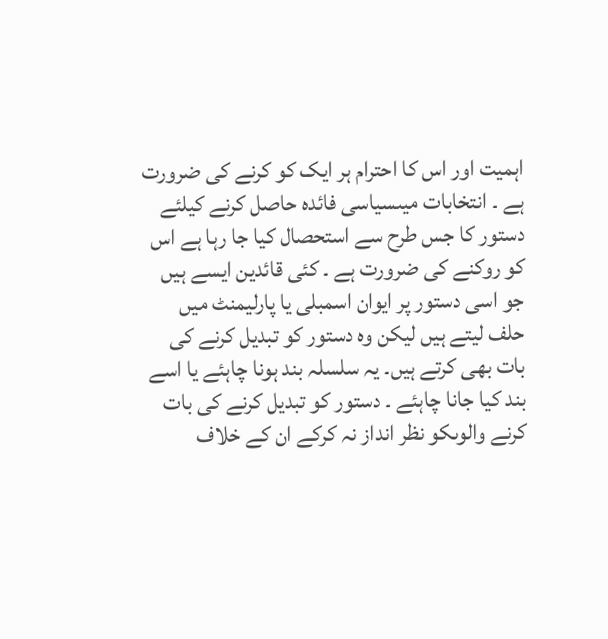اہمیت اور اس کا احترام ہر ایک کو کرنے کی ضرورت ہے ۔ انتخابات میںسیاسی فائدہ حاصل کرنے کیلئے دستور کا جس طرح سے استحصال کیا جا رہا ہے اس کو روکنے کی ضرورت ہے ۔ کئی قائدین ایسے ہیں جو اسی دستور پر ایوان اسمبلی یا پارلیمنٹ میں حلف لیتے ہیں لیکن وہ دستور کو تبدیل کرنے کی بات بھی کرتے ہیں۔ یہ سلسلہ بند ہونا چاہئے یا اسے بند کیا جانا چاہئے ۔ دستور کو تبدیل کرنے کی بات کرنے والوںکو نظر انداز نہ کرکے ان کے خلاف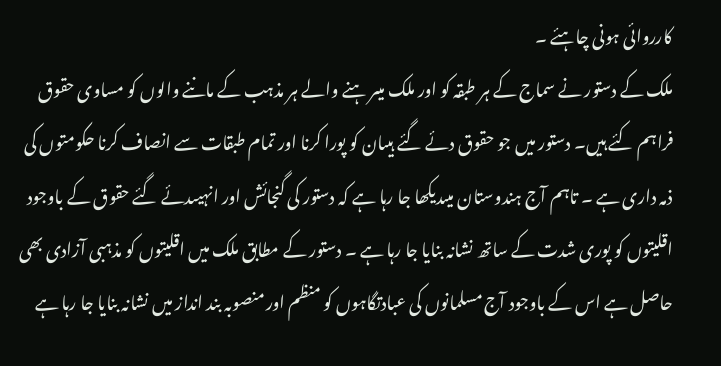کارروائی ہونی چاہئے ۔
ملک کے دستور نے سماج کے ہر طبقہ کو اور ملک میںر ہنے والے ہر مذہب کے ماننے والوں کو مساوی حقوق فراہم کئے ہیں۔ دستور میں جو حقوق دئے گئے ہیںان کو پورا کرنا اور تمام طبقات سے انصاف کرنا حکومتوں کی ذمہ داری ہے ۔ تاہم آج ہندوستان میںدیکھا جا رہا ہے کہ دستور کی گنجائش اور انہیںدئے گئے حقوق کے باوجود اقلیتوں کو پوری شدت کے ساتھ نشانہ بنایا جا رہا ہے ۔ دستور کے مطابق ملک میں اقلیتوں کو مذہبی آزادی بھی حاصل ہے اس کے باوجود آج مسلمانوں کی عبادتگاہوں کو منظم اور منصوبہ بند انداز میں نشانہ بنایا جا رہا ہے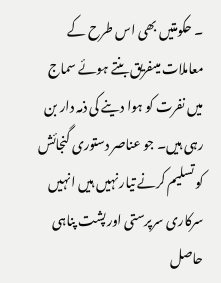۔ حکومتیں بھی اس طرح کے معاملات میںفریق بنتے ہوئے سماج میں نفرت کو ہوا دینے کی ذمہ دار بن رہی ہیں۔ جو عناصر دستوری گنجائش کو تسلیم کرنے تیار نہیں ہیں انہیں سرکاری سرپرستی اور پشت پناہی حاصل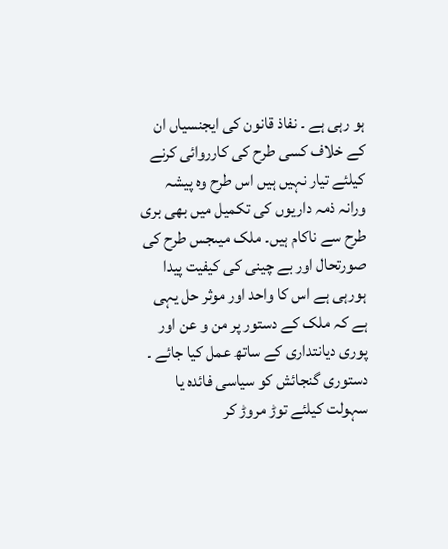ہو رہی ہے ۔ نفاذ قانون کی ایجنسیاں ان کے خلاف کسی طرح کی کارروائی کرنے کیلئے تیار نہیں ہیں اس طرح وہ پیشہ ورانہ ذمہ داریوں کی تکمیل میں بھی بری طرح سے ناکام ہیں۔ ملک میںجس طرح کی صورتحال اور بے چینی کی کیفیت پیدا ہورہی ہے اس کا واحد اور موثر حل یہی ہے کہ ملک کے دستور پر من و عن اور پوری دیانتداری کے ساتھ عمل کیا جائے ۔ دستوری گنجائش کو سیاسی فائدہ یا سہولت کیلئے توڑ مروڑ کر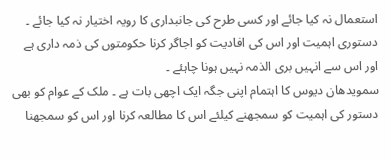استعمال نہ کیا جائے اور کسی طرح کی جانبداری کا رویہ اختیار نہ کیا جائے ۔ دستوری اہمیت اور اس کی افادیت کو اجاگر کرنا حکومتوں کی ذمہ داری ہے اور اس سے انہیں بری الذمہ نہیں ہونا چاہئے ۔
سمویدھان دیوس کا اہتمام اپنی جگہ ایک اچھی بات ہے ۔ ملک کے عوام کو بھی دستور کی اہمیت کو سمجھنے کیلئے اس کا مطالعہ کرنا اور اس کو سمجھنا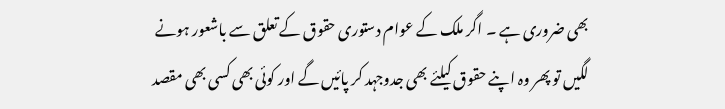بھی ضروری ہے ۔ اگر ملک کے عوام دستوری حقوق کے تعلق سے باشعور ہونے لگیں تو پھر وہ اپنے حقوق کیلئے بھی جدوجہد کر پائیں گے اور کوئی بھی کسی بھی مقصد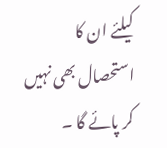کیلئے ان کا استحصال بھی نہیں کر پائے گا ۔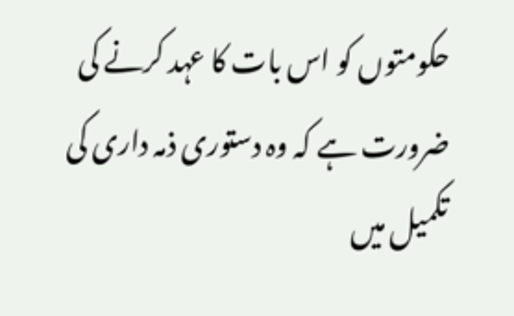حکومتوں کو اس بات کا عہد کرنے کی ضرورت ہے کہ وہ دستوری ذمہ داری کی تکمیل میں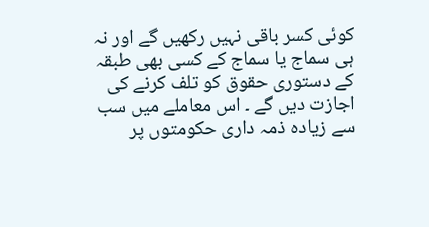کوئی کسر باقی نہیں رکھیں گے اور نہ ہی سماج یا سماج کے کسی بھی طبقہ کے دستوری حقوق کو تلف کرنے کی اجازت دیں گے ۔ اس معاملے میں سب سے زیادہ ذمہ داری حکومتوں پر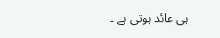ہی عائد ہوتی ہے ۔